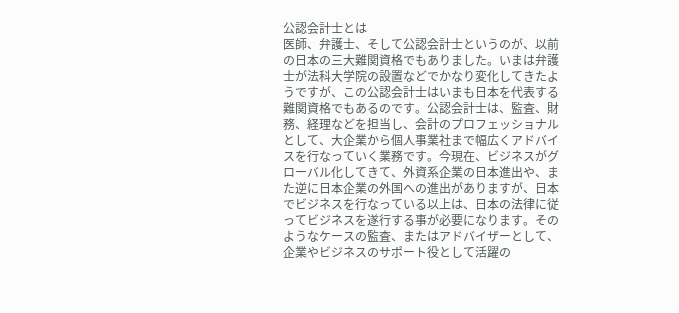公認会計士とは
医師、弁護士、そして公認会計士というのが、以前の日本の三大難関資格でもありました。いまは弁護士が法科大学院の設置などでかなり変化してきたようですが、この公認会計士はいまも日本を代表する難関資格でもあるのです。公認会計士は、監査、財務、経理などを担当し、会計のプロフェッショナルとして、大企業から個人事業社まで幅広くアドバイスを行なっていく業務です。今現在、ビジネスがグローバル化してきて、外資系企業の日本進出や、また逆に日本企業の外国への進出がありますが、日本でビジネスを行なっている以上は、日本の法律に従ってビジネスを遂行する事が必要になります。そのようなケースの監査、またはアドバイザーとして、企業やビジネスのサポート役として活躍の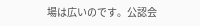場は広いのです。公認会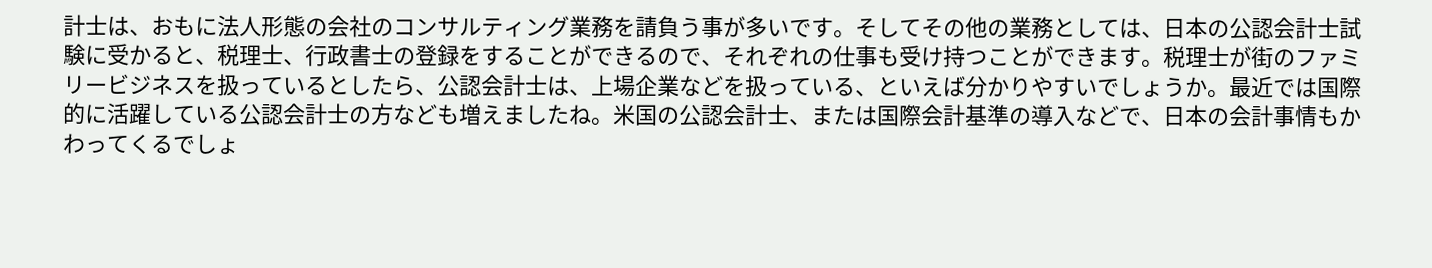計士は、おもに法人形態の会社のコンサルティング業務を請負う事が多いです。そしてその他の業務としては、日本の公認会計士試験に受かると、税理士、行政書士の登録をすることができるので、それぞれの仕事も受け持つことができます。税理士が街のファミリービジネスを扱っているとしたら、公認会計士は、上場企業などを扱っている、といえば分かりやすいでしょうか。最近では国際的に活躍している公認会計士の方なども増えましたね。米国の公認会計士、または国際会計基準の導入などで、日本の会計事情もかわってくるでしょ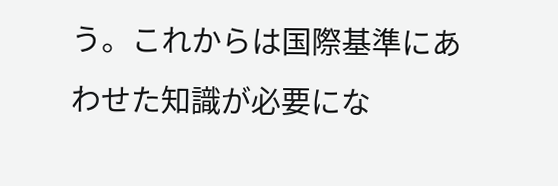う。これからは国際基準にあわせた知識が必要にな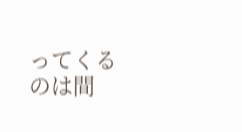ってくるのは間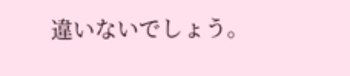違いないでしょう。